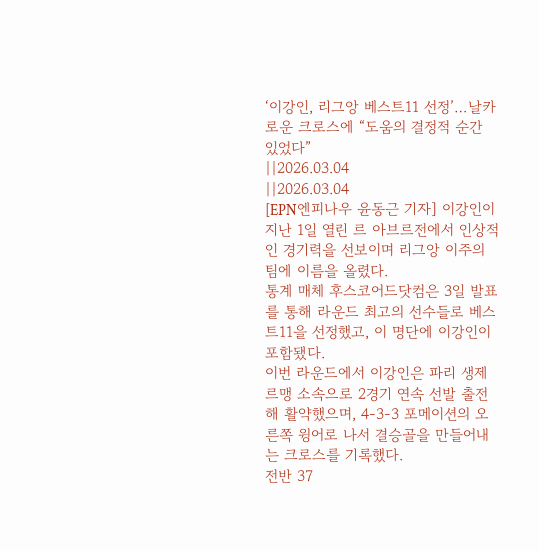‘이강인, 리그앙 베스트11 선정’…날카로운 크로스에 “도움의 결정적 순간 있었다”
||2026.03.04
||2026.03.04
[EPN엔피나우 윤동근 기자] 이강인이 지난 1일 열린 르 아브르전에서 인상적인 경기력을 선보이며 리그앙 이주의 팀에 이름을 올렸다.
통계 매체 후스코어드닷컴은 3일 발표를 통해 라운드 최고의 선수들로 베스트11을 선정했고, 이 명단에 이강인이 포함됐다.
이번 라운드에서 이강인은 파리 생제르맹 소속으로 2경기 연속 선발 출전해 활약했으며, 4-3-3 포메이션의 오른쪽 윙어로 나서 결승골을 만들어내는 크로스를 기록했다.
전반 37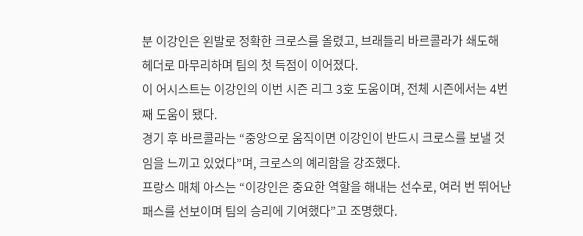분 이강인은 왼발로 정확한 크로스를 올렸고, 브래들리 바르콜라가 쇄도해 헤더로 마무리하며 팀의 첫 득점이 이어졌다.
이 어시스트는 이강인의 이번 시즌 리그 3호 도움이며, 전체 시즌에서는 4번째 도움이 됐다.
경기 후 바르콜라는 “중앙으로 움직이면 이강인이 반드시 크로스를 보낼 것임을 느끼고 있었다”며, 크로스의 예리함을 강조했다.
프랑스 매체 아스는 “이강인은 중요한 역할을 해내는 선수로, 여러 번 뛰어난 패스를 선보이며 팀의 승리에 기여했다”고 조명했다.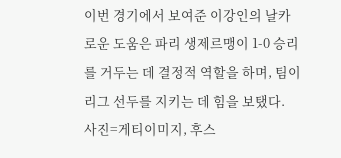이번 경기에서 보여준 이강인의 날카로운 도움은 파리 생제르맹이 1-0 승리를 거두는 데 결정적 역할을 하며, 팀이 리그 선두를 지키는 데 힘을 보탰다.
사진=게티이미지, 후스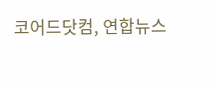코어드닷컴, 연합뉴스